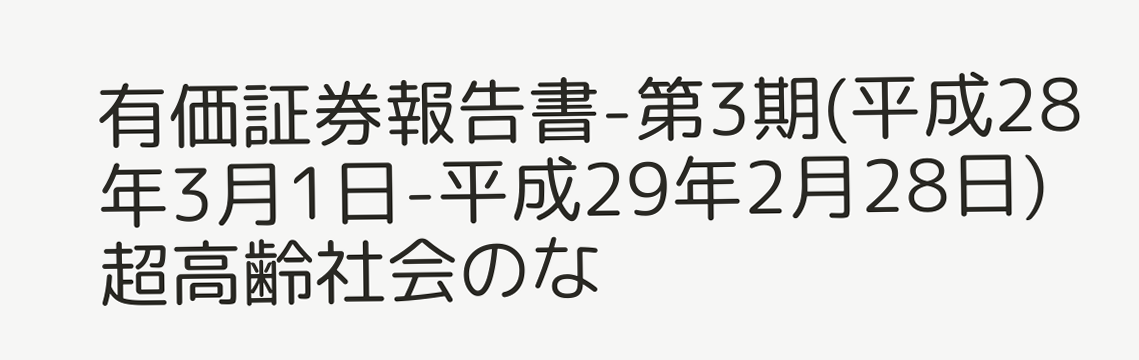有価証券報告書-第3期(平成28年3月1日-平成29年2月28日)
超高齢社会のな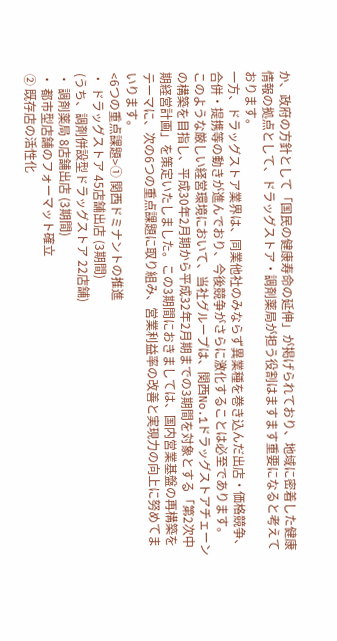か、政府の方針として「国民の健康寿命の延伸」が掲げられており、地域に密着した健康情報の拠点として、ドラッグストア・調剤薬局が担う役割はますます重要になると考えております。
一方、ドラッグストア業界は、同業他社のみならず異業種を巻き込んだ出店・価格競争、合併・提携等の動きが進んでおり、今後競争がさらに激化することは必至であります。
このような厳しい経営環境において、当社グループは、関西No.1ドラッグストアチェーンの構築を目指し、平成30年2月期から平成32年2月期までの3期間を対象とする「第2次中期経営計画」を策定いたしました。この3期間におきましては、国内営業基盤の再構築をテーマに、次の6つの重点課題に取り組み、営業利益率の改善と実現力の向上に努めてまいります。
<6つの重点課題>① 関西ドミナントの推進
・ ドラッグストア 45店舗出店 (3期間)
(うち、調剤併設型ドラッグストア 22店舗)
・ 調剤薬局 8店舗出店 (3期間)
・ 都市型店舗のフォーマット確立
② 既存店の活性化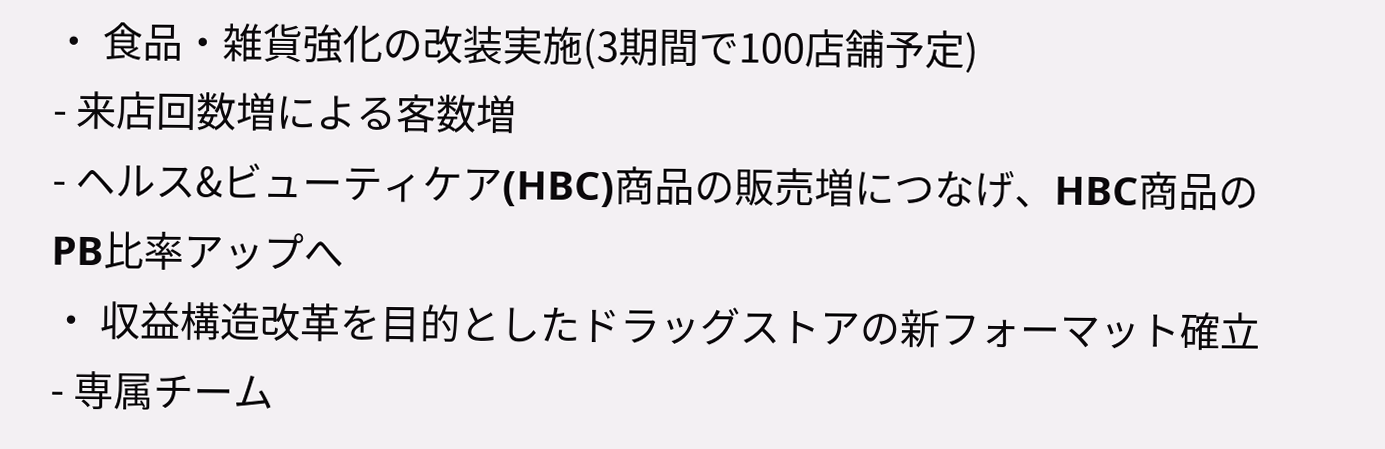・ 食品・雑貨強化の改装実施(3期間で100店舗予定)
- 来店回数増による客数増
- ヘルス&ビューティケア(HBC)商品の販売増につなげ、HBC商品のPB比率アップへ
・ 収益構造改革を目的としたドラッグストアの新フォーマット確立
- 専属チーム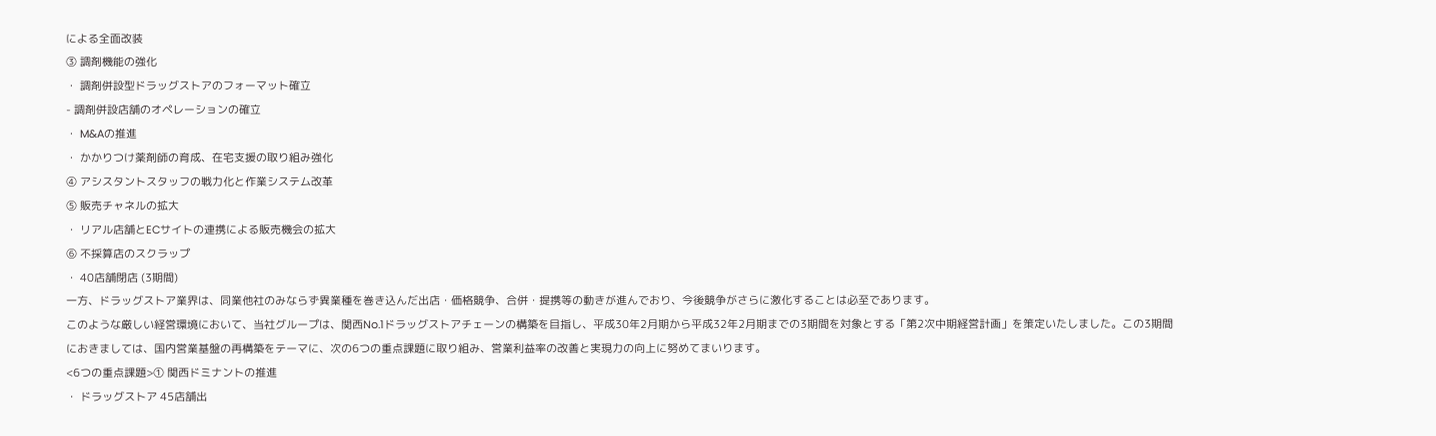による全面改装
③ 調剤機能の強化
・ 調剤併設型ドラッグストアのフォーマット確立
- 調剤併設店舗のオペレーションの確立
・ M&Aの推進
・ かかりつけ薬剤師の育成、在宅支援の取り組み強化
④ アシスタントスタッフの戦力化と作業システム改革
⑤ 販売チャネルの拡大
・ リアル店舗とECサイトの連携による販売機会の拡大
⑥ 不採算店のスクラップ
・ 40店舗閉店 (3期間)
一方、ドラッグストア業界は、同業他社のみならず異業種を巻き込んだ出店・価格競争、合併・提携等の動きが進んでおり、今後競争がさらに激化することは必至であります。
このような厳しい経営環境において、当社グループは、関西No.1ドラッグストアチェーンの構築を目指し、平成30年2月期から平成32年2月期までの3期間を対象とする「第2次中期経営計画」を策定いたしました。この3期間におきましては、国内営業基盤の再構築をテーマに、次の6つの重点課題に取り組み、営業利益率の改善と実現力の向上に努めてまいります。
<6つの重点課題>① 関西ドミナントの推進
・ ドラッグストア 45店舗出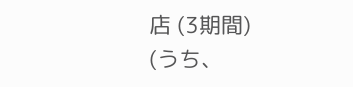店 (3期間)
(うち、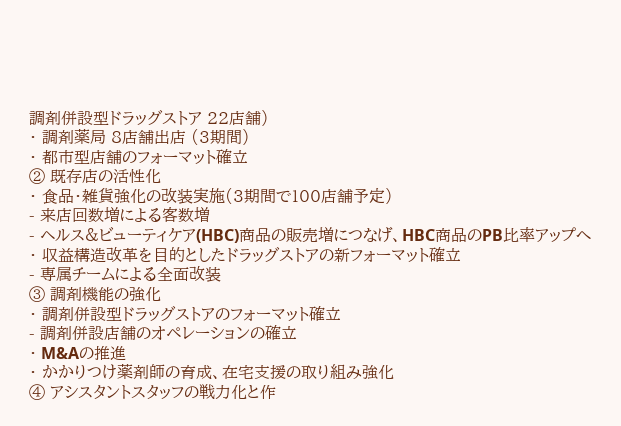調剤併設型ドラッグストア 22店舗)
・ 調剤薬局 8店舗出店 (3期間)
・ 都市型店舗のフォーマット確立
② 既存店の活性化
・ 食品・雑貨強化の改装実施(3期間で100店舗予定)
- 来店回数増による客数増
- ヘルス&ビューティケア(HBC)商品の販売増につなげ、HBC商品のPB比率アップへ
・ 収益構造改革を目的としたドラッグストアの新フォーマット確立
- 専属チームによる全面改装
③ 調剤機能の強化
・ 調剤併設型ドラッグストアのフォーマット確立
- 調剤併設店舗のオペレーションの確立
・ M&Aの推進
・ かかりつけ薬剤師の育成、在宅支援の取り組み強化
④ アシスタントスタッフの戦力化と作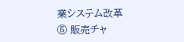業システム改革
⑤ 販売チャ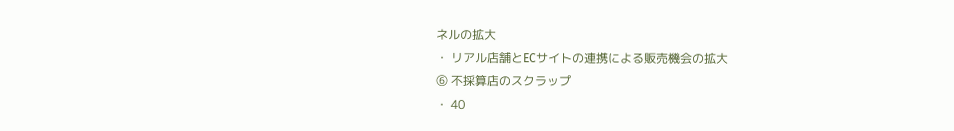ネルの拡大
・ リアル店舗とECサイトの連携による販売機会の拡大
⑥ 不採算店のスクラップ
・ 40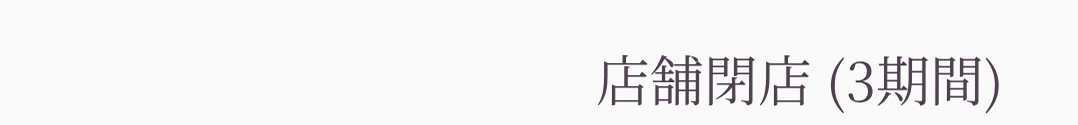店舗閉店 (3期間)